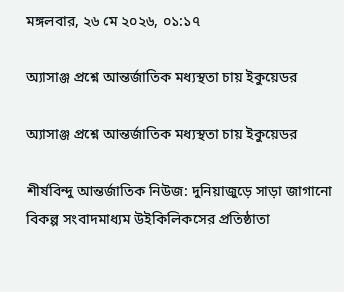মঙ্গলবার, ২৬ মে ২০২৬, ০১:১৭

অ্যাসাঞ্জ প্রশ্নে আন্তর্জাতিক মধ্যস্থতা চায় ইকুয়েডর

অ্যাসাঞ্জ প্রশ্নে আন্তর্জাতিক মধ্যস্থতা চায় ইকুয়েডর

শীর্ষবিন্দু আন্তর্জাতিক নিউজ: দুনিয়াজুড়ে সাড়া জাগানো বিকল্প সংবাদমাধ্যম উইকিলিকসের প্রতিষ্ঠাতা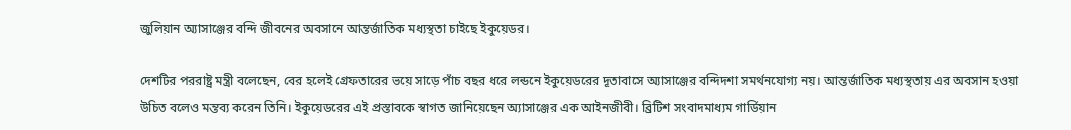জুলিয়ান অ্যাসাঞ্জের বন্দি জীবনের অবসানে আন্তর্জাতিক মধ্যস্থতা চাইছে ইকুয়েডর।

দেশটির পররাষ্ট্র মন্ত্রী বলেছেন, বের হলেই গ্রেফতারের ভয়ে সাড়ে পাঁচ বছর ধরে লন্ডনে ইকুয়েডরের দূতাবাসে অ্যাসাঞ্জের বন্দিদশা সমর্থনযোগ্য নয়। আন্তর্জাতিক মধ্যস্থতায় এর অবসান হওয়া উচিত বলেও মন্তব্য করেন তিনি। ইকুয়েডরের এই প্রস্তাবকে স্বাগত জানিয়েছেন অ্যাসাঞ্জের এক আইনজীবী। ব্রিটিশ সংবাদমাধ্যম গার্ডিয়ান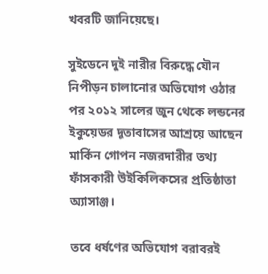খবরটি জানিয়েছে।

সুইডেনে দুই নারীর বিরুদ্ধে যৌন নিপীড়ন চালানোর অভিযোগ ওঠার পর ২০১২ সালের জুন থেকে লন্ডনের ইকুয়েডর দূতাবাসের আশ্রয়ে আছেন মার্কিন গোপন নজরদারীর তথ্য ফাঁসকারী উইকিলিকসের প্রতিষ্ঠাতা অ্যাসাঞ্জ।

তবে ধর্ষণের অভিযোগ বরাবরই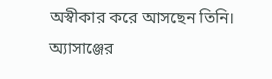অস্বীকার করে আসছেন তিনি। অ্যাসাঞ্জের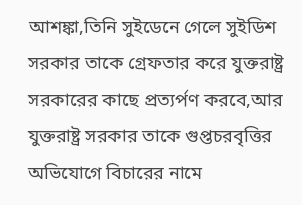আশঙ্কা,তিনি সুইডেনে গেলে সুইডিশ সরকার তাকে গ্রেফতার করে যুক্তরাষ্ট্র সরকারের কাছে প্রত্যর্পণ করবে,আর যুক্তরাষ্ট্র সরকার তাকে গুপ্তচরবৃত্তির অভিযোগে বিচারের নামে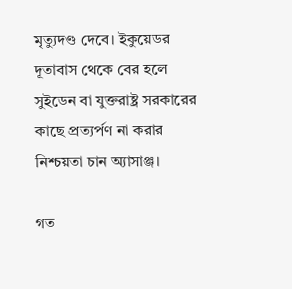মৃত্যুদণ্ড দেবে। ইকুয়েডর দূতাবাস থেকে বের হলে সুইডেন বা যুক্তরাষ্ট্র সরকারের কাছে প্রত্যর্পণ না করার নিশ্চয়তা চান অ্যাসাঞ্জ।

গত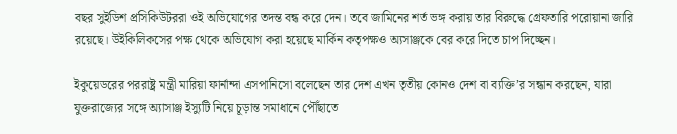বছর সুইডিশ প্রসিকিউটররা ওই অভিযোগের তদন্ত বন্ধ করে দেন। তবে জামিনের শর্ত ভঙ্গ করায় তার বিরুদ্ধে গ্রেফতারি পরোয়ানা জারি রয়েছে। উইকিলিকসের পক্ষ থেকে অভিযোগ করা হয়েছে মার্কিন কতৃপক্ষও অ্যসাঞ্জকে বের করে দিতে চাপ দিচ্ছেন।

ইকুয়েডরের পররাষ্ট্র মন্ত্রী মারিয়া ফার্নান্দা এসপানিসো বলেছেন তার দেশ এখন তৃতীয় কোনও দেশ বা ব্যক্তি’র সন্ধান করছেন, যারা যুক্তরাজ্যের সঙ্গে অ্যাসাঞ্জ ইস্যুটি নিয়ে চূড়ান্ত সমাধানে পৌঁছাতে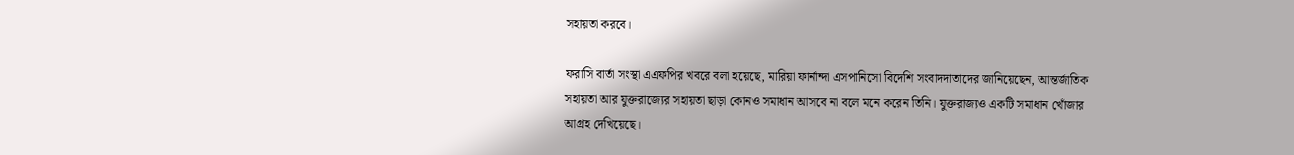সহায়তা করবে।

ফরাসি বার্তা সংস্থা এএফপির খবরে বলা হয়েছে, মারিয়া ফার্নান্দা এসপানিসো বিদেশি সংবাদদাতাদের জানিয়েছেন, আন্তর্জাতিক সহায়তা আর যুক্তরাজ্যের সহায়তা ছাড়া কোনও সমাধান আসবে না বলে মনে করেন তিনি। যুক্তরাজ্যও একটি সমাধান খোঁজার আগ্রহ দেখিয়েছে।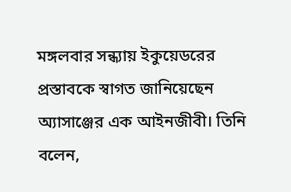মঙ্গলবার সন্ধ্যায় ইকুয়েডরের প্রস্তাবকে স্বাগত জানিয়েছেন অ্যাসাঞ্জের এক আইনজীবী। তিনি বলেন,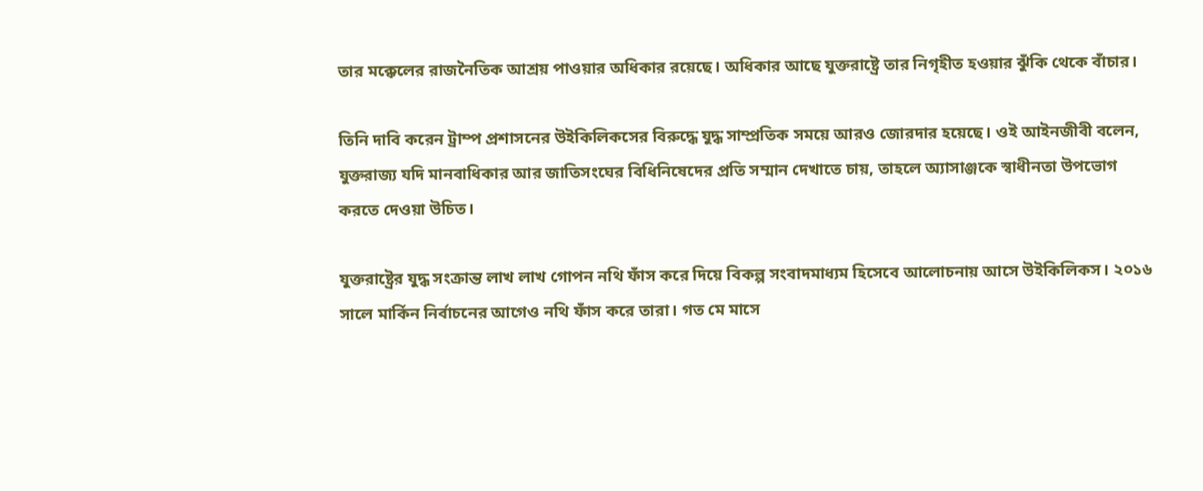তার মক্কেলের রাজনৈতিক আশ্রয় পাওয়ার অধিকার রয়েছে। অধিকার আছে যুক্তরাষ্ট্রে তার নিগৃহীত হওয়ার ঝুঁকি থেকে বাঁচার।

তিনি দাবি করেন ট্রাম্প প্রশাসনের উইকিলিকসের বিরুদ্ধে যুদ্ধ সাম্প্রতিক সময়ে আরও জোরদার হয়েছে। ওই আইনজীবী বলেন, যুক্তরাজ্য যদি মানবাধিকার আর জাতিসংঘের বিধিনিষেদের প্রতি সম্মান দেখাতে চায়, তাহলে অ্যাসাঞ্জকে স্বাধীনতা উপভোগ করতে দেওয়া উচিত।

যুক্তরাষ্ট্রের যুদ্ধ সংক্রান্ত লাখ লাখ গোপন নথি ফাঁস করে দিয়ে বিকল্প সংবাদমাধ্যম হিসেবে আলোচনায় আসে উইকিলিকস। ২০১৬ সালে মার্কিন নির্বাচনের আগেও নথি ফাঁস করে তারা। গত মে মাসে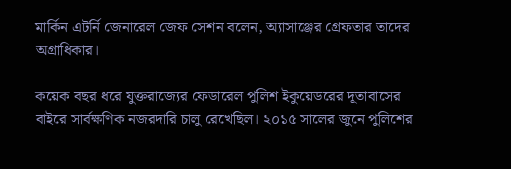মার্কিন এটর্নি জেনারেল জেফ সেশন বলেন, অ্যাসাঞ্জের গ্রেফতার তাদের অগ্রাধিকার।

কয়েক বছর ধরে যুক্তরাজ্যের ফেডারেল পুলিশ ইকুয়েডরের দূতাবাসের বাইরে সার্বক্ষণিক নজরদারি চালু রেখেছিল। ২০১৫ সালের জুনে পুলিশের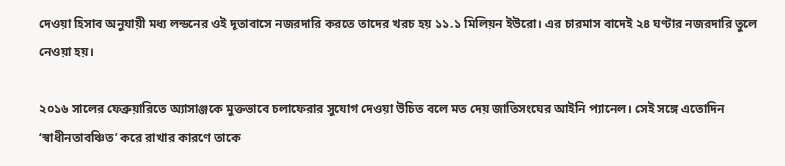দেওয়া হিসাব অনুযায়ী মধ্য লন্ডনের ওই দূতাবাসে নজরদারি করতে তাদের খরচ হয় ১১.১ মিলিয়ন ইউরো। এর চারমাস বাদেই ২৪ ঘণ্টার নজরদারি তুলে নেওয়া হয়।

২০১৬ সালের ফেব্রুয়ারিতে অ্যাসাঞ্জকে মুক্তভাবে চলাফেরার সুযোগ দেওয়া উচিত বলে মত দেয় জাতিসংঘের আইনি প্যানেল। সেই সঙ্গে এতোদিন ‘স্বাধীনতাবঞ্চিত’ করে রাখার কারণে তাকে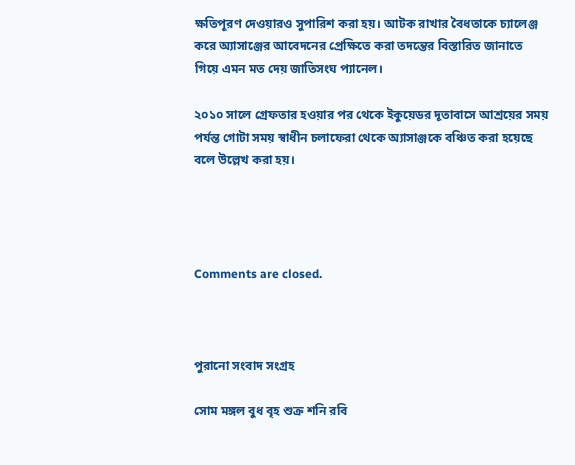ক্ষতিপূরণ দেওয়ারও সুপারিশ করা হয়। আটক রাখার বৈধতাকে চ্যালেঞ্জ করে অ্যাসাঞ্জের আবেদনের প্রেক্ষিতে করা তদন্তের বিস্তারিত জানাতে গিয়ে এমন মত দেয় জাতিসংঘ প্যানেল।

২০১০ সালে গ্রেফতার হওয়ার পর থেকে ইকুয়েডর দূতাবাসে আশ্রয়ের সময় পর্যন্ত গোটা সময় স্বাধীন চলাফেরা থেকে অ্যাসাঞ্জকে বঞ্চিত করা হয়েছে বলে উল্লেখ করা হয়।




Comments are closed.



পুরানো সংবাদ সংগ্রহ

সোম মঙ্গল বুধ বৃহ শুক্র শনি রবি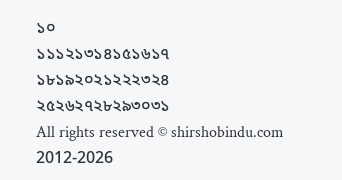১০
১১১২১৩১৪১৫১৬১৭
১৮১৯২০২১২২২৩২৪
২৫২৬২৭২৮২৯৩০৩১
All rights reserved © shirshobindu.com 2012-2026